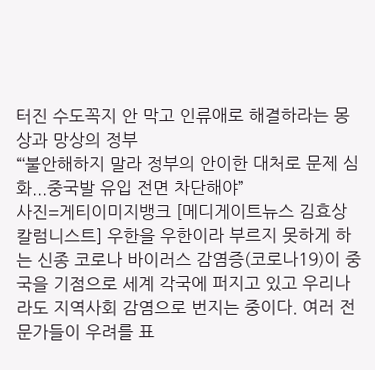터진 수도꼭지 안 막고 인류애로 해결하라는 몽상과 망상의 정부
“‘불안해하지 말라 정부의 안이한 대처로 문제 심화...중국발 유입 전면 차단해야”
사진=게티이미지뱅크 [메디게이트뉴스 김효상 칼럼니스트] 우한을 우한이라 부르지 못하게 하는 신종 코로나 바이러스 감염증(코로나19)이 중국을 기점으로 세계 각국에 퍼지고 있고 우리나라도 지역사회 감염으로 번지는 중이다. 여러 전문가들이 우려를 표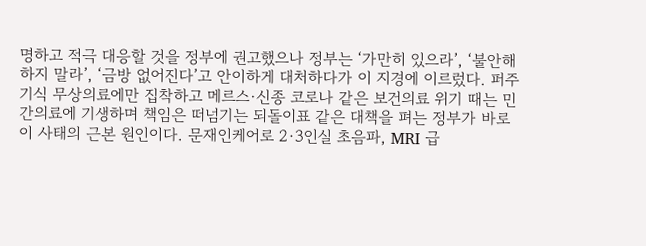명하고 적극 대응할 것을 정부에 권고했으나 정부는 ‘가만히 있으라’, ‘불안해하지 말라’, ‘금방 없어진다’고 안이하게 대처하다가 이 지경에 이르렀다. 퍼주기식 무상의료에만 집착하고 메르스·신종 코로나 같은 보건의료 위기 때는 민간의료에 기생하며 책임은 떠넘기는 되돌이표 같은 대책을 펴는 정부가 바로 이 사태의 근본 원인이다. 문재인케어로 2·3인실 초음파, MRI 급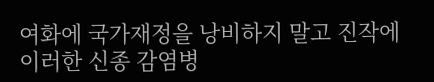여화에 국가재정을 낭비하지 말고 진작에 이러한 신종 감염병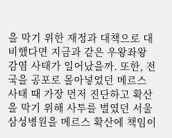을 막기 위한 재정과 대책으로 대비했다면 지금과 같은 우왕좌왕 감염 사태가 일어났을까. 또한, 전국을 공포로 몰아넣었던 메르스 사태 때 가장 먼저 진단하고 확산을 막기 위해 사투를 벌였던 서울삼성병원을 메르스 확산에 책임이